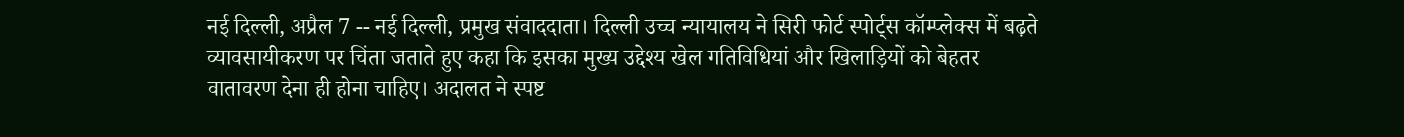नई दिल्ली, अप्रैल 7 -- नई दिल्ली, प्रमुख संवाददाता। दिल्ली उच्च न्यायालय ने सिरी फोर्ट स्पोर्ट्स कॉम्प्लेक्स में बढ़ते व्यावसायीकरण पर चिंता जताते हुए कहा कि इसका मुख्य उद्देश्य खेल गतिविधियां और खिलाड़ियों को बेहतर वातावरण देना ही होना चाहिए। अदालत ने स्पष्ट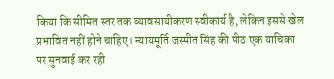किया कि सीमित स्तर तक व्यावसायीकरण स्वीकार्य है, लेकिन इससे खेल प्रभावित नहीं होने चाहिए। न्यायमूर्ति जस्मीत सिंह की पीठ एक याचिका पर सुनवाई कर रही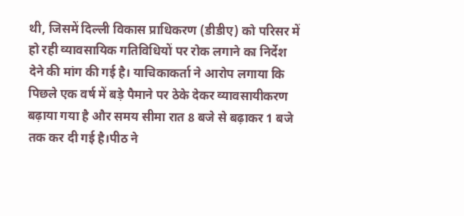थी, जिसमें दिल्ली विकास प्राधिकरण (डीडीए) को परिसर में हो रही व्यावसायिक गतिविधियों पर रोक लगाने का निर्देश देने की मांग की गई है। याचिकाकर्ता ने आरोप लगाया कि पिछले एक वर्ष में बड़े पैमाने पर ठेके देकर व्यावसायीकरण बढ़ाया गया है और समय सीमा रात 8 बजे से बढ़ाकर 1 बजे तक कर दी गई है।पीठ ने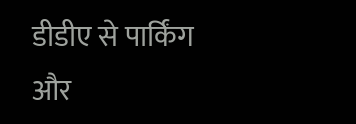डीडीए से पार्किंग और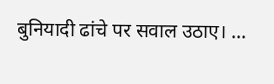बुनियादी ढांचे पर सवाल उठाए। ...